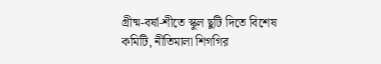গ্রীষ্ম-বর্ষা-শীতে স্কুল ছুটি দিতে বিশেষ কমিটি, নীতিমালা শিগগির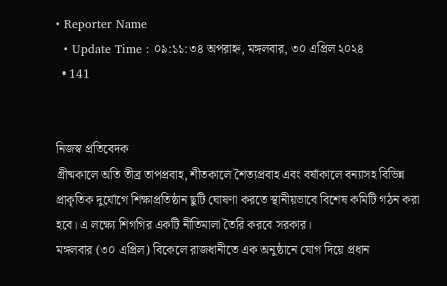• Reporter Name
  • Update Time : ০৯:১১:৩৪ অপরাহ্ন, মঙ্গলবার, ৩০ এপ্রিল ২০২৪
  • 141


নিজস্ব প্রতিবেদক
গ্রীষ্মকালে অতি তীব্র তাপপ্রবাহ, শীতকালে শৈত্যপ্রবাহ এবং বর্ষাকালে বন্যাসহ বিভিন্ন প্রাকৃতিক দুর্যোগে শিক্ষাপ্রতিষ্ঠান ছুটি ঘোষণা করতে স্থানীয়ভাবে বিশেষ কমিটি গঠন করা হবে। এ লক্ষ্যে শিগগির একটি নীতিমালা তৈরি করবে সরকার।
মঙ্গলবার (৩০ এপ্রিল) বিকেলে রাজধানীতে এক অনুষ্ঠানে যোগ দিয়ে প্রধান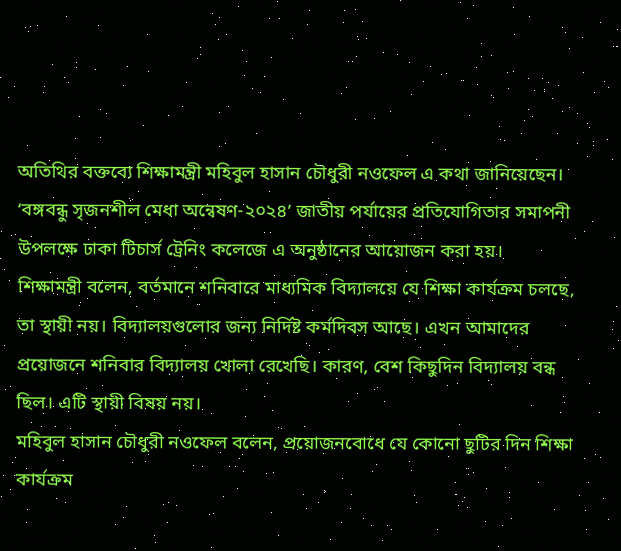অতিথির বক্তব্যে শিক্ষামন্ত্রী মহিবুল হাসান চৌধুরী নওফেল এ কথা জানিয়েছেন।
‘বঙ্গবন্ধু সৃজনশীল মেধা অন্বেষণ-২০২৪’ জাতীয় পর্যায়ের প্রতিযোগিতার সমাপনী উপলক্ষে ঢাকা টিচার্স ট্রেনিং কলেজে এ অনুষ্ঠানের আয়োজন করা হয়।
শিক্ষামন্ত্রী বলেন, বর্তমানে শনিবারে মাধ্যমিক বিদ্যালয়ে যে শিক্ষা কার্যক্রম চলছে, তা স্থায়ী নয়। বিদ্যালয়গুলোর জন্য নির্দিষ্ট কর্মদিবস আছে। এখন আমাদের প্রয়োজনে শনিবার বিদ্যালয় খোলা রেখেছি। কারণ, বেশ কিছুদিন বিদ্যালয় বন্ধ ছিল। এটি স্থায়ী বিষয় নয়।
মহিবুল হাসান চৌধুরী নওফেল বলেন, প্রয়োজনবোধে যে কোনো ছুটির দিন শিক্ষা কার্যক্রম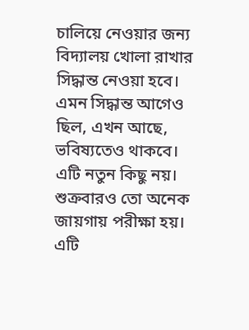চালিয়ে নেওয়ার জন্য বিদ্যালয় খোলা রাখার সিদ্ধান্ত নেওয়া হবে। এমন সিদ্ধান্ত আগেও ছিল, এখন আছে, ভবিষ্যতেও থাকবে। এটি নতুন কিছু নয়। শুক্রবারও তো অনেক জায়গায় পরীক্ষা হয়। এটি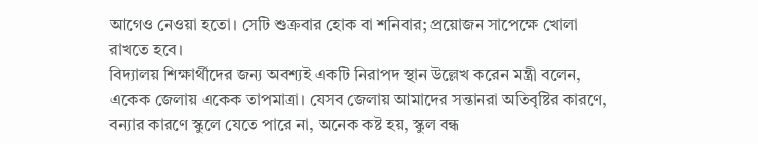আগেও নেওয়া হতো। সেটি শুক্রবার হোক বা শনিবার; প্রয়োজন সাপেক্ষে খোলা রাখতে হবে।
বিদ্যালয় শিক্ষার্থীদের জন্য অবশ্যই একটি নিরাপদ স্থান উল্লেখ করেন মন্ত্রী বলেন, একেক জেলায় একেক তাপমাত্রা। যেসব জেলায় আমাদের সন্তানরা অতিবৃষ্টির কারণে, বন্যার কারণে স্কুলে যেতে পারে না, অনেক কষ্ট হয়, স্কুল বন্ধ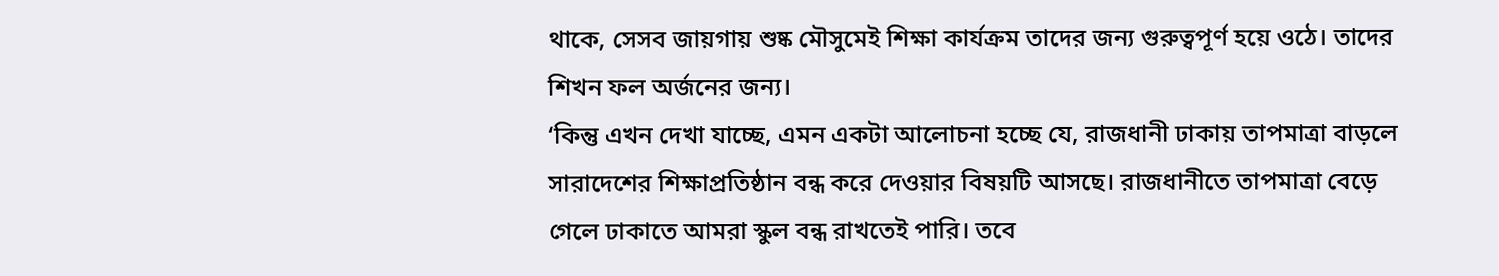থাকে, সেসব জায়গায় শুষ্ক মৌসুমেই শিক্ষা কার্যক্রম তাদের জন্য গুরুত্বপূর্ণ হয়ে ওঠে। তাদের শিখন ফল অর্জনের জন্য।
‘কিন্তু এখন দেখা যাচ্ছে, এমন একটা আলোচনা হচ্ছে যে, রাজধানী ঢাকায় তাপমাত্রা বাড়লে সারাদেশের শিক্ষাপ্রতিষ্ঠান বন্ধ করে দেওয়ার বিষয়টি আসছে। রাজধানীতে তাপমাত্রা বেড়ে গেলে ঢাকাতে আমরা স্কুল বন্ধ রাখতেই পারি। তবে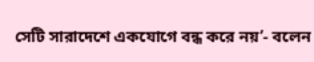সেটি সারাদেশে একযোগে বন্ধ করে নয়’- বলেন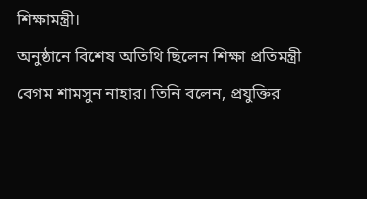শিক্ষামন্ত্রী।
অনুষ্ঠানে বিশেষ অতিথি ছিলেন শিক্ষা প্রতিমন্ত্রী বেগম শামসুন নাহার। তিনি বলেন, প্রযুক্তির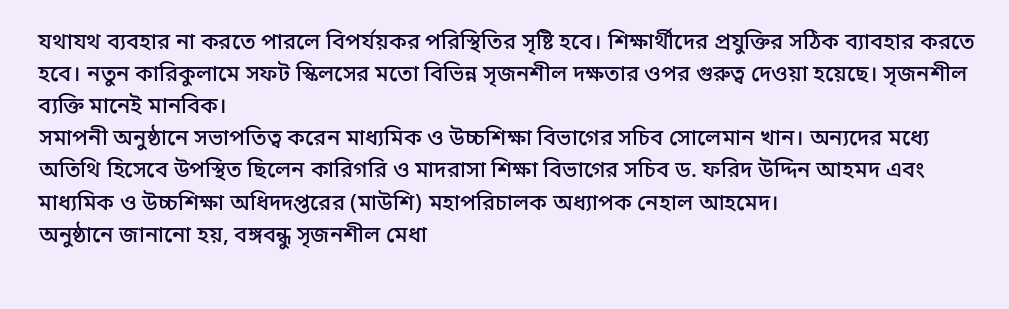যথাযথ ব্যবহার না করতে পারলে বিপর্যয়কর পরিস্থিতির সৃষ্টি হবে। শিক্ষার্থীদের প্রযুক্তির সঠিক ব্যাবহার করতে হবে। নতুন কারিকুলামে সফট স্কিলসের মতো বিভিন্ন সৃজনশীল দক্ষতার ওপর গুরুত্ব দেওয়া হয়েছে। সৃজনশীল ব্যক্তি মানেই মানবিক।
সমাপনী অনুষ্ঠানে সভাপতিত্ব করেন মাধ্যমিক ও উচ্চশিক্ষা বিভাগের সচিব সোলেমান খান। অন্যদের মধ্যে অতিথি হিসেবে উপস্থিত ছিলেন কারিগরি ও মাদরাসা শিক্ষা বিভাগের সচিব ড. ফরিদ উদ্দিন আহমদ এবং মাধ্যমিক ও উচ্চশিক্ষা অধিদদপ্তরের (মাউশি) মহাপরিচালক অধ্যাপক নেহাল আহমেদ।
অনুষ্ঠানে জানানো হয়, বঙ্গবন্ধু সৃজনশীল মেধা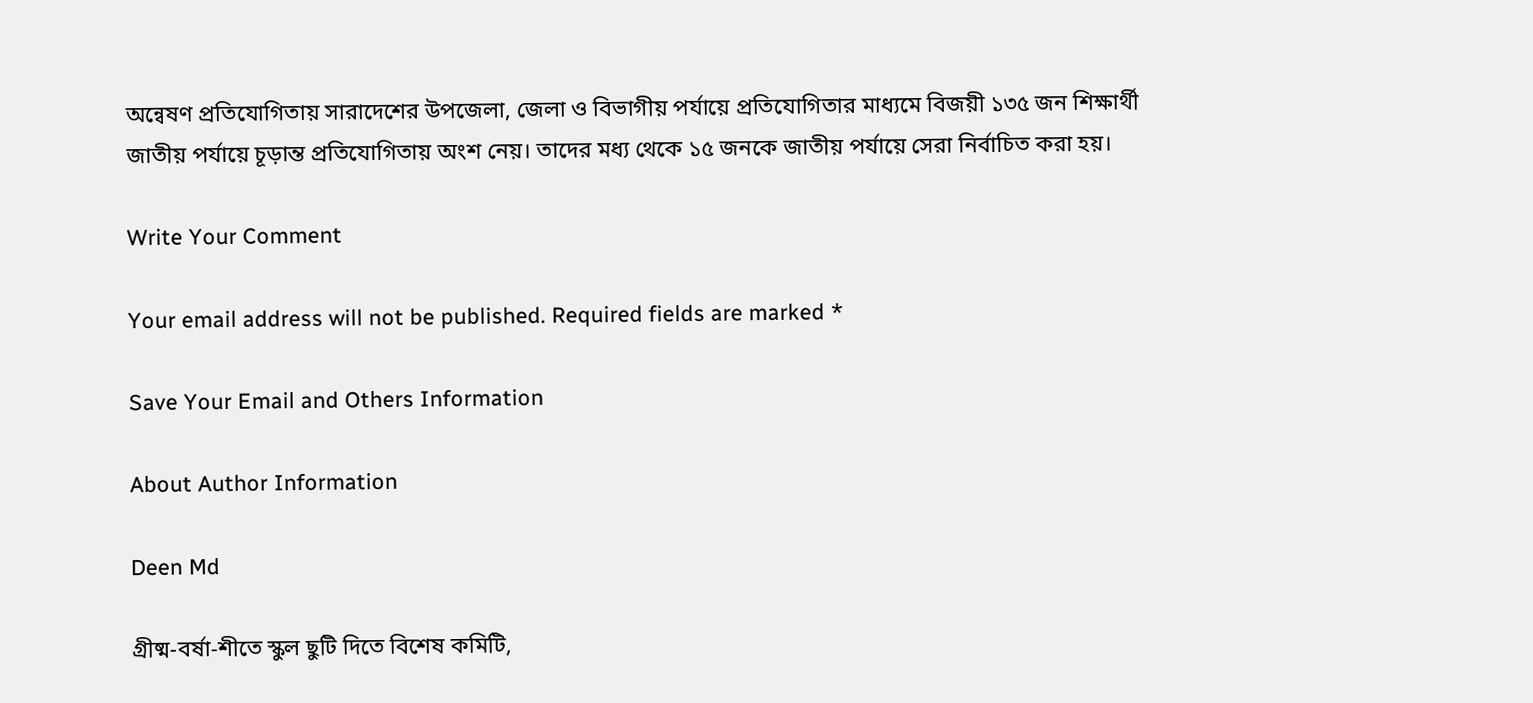অন্বেষণ প্রতিযোগিতায় সারাদেশের উপজেলা, জেলা ও বিভাগীয় পর্যায়ে প্রতিযোগিতার মাধ্যমে বিজয়ী ১৩৫ জন শিক্ষার্থী জাতীয় পর্যায়ে চূড়ান্ত প্রতিযোগিতায় অংশ নেয়। তাদের মধ্য থেকে ১৫ জনকে জাতীয় পর্যায়ে সেরা নির্বাচিত করা হয়।

Write Your Comment

Your email address will not be published. Required fields are marked *

Save Your Email and Others Information

About Author Information

Deen Md

গ্রীষ্ম-বর্ষা-শীতে স্কুল ছুটি দিতে বিশেষ কমিটি,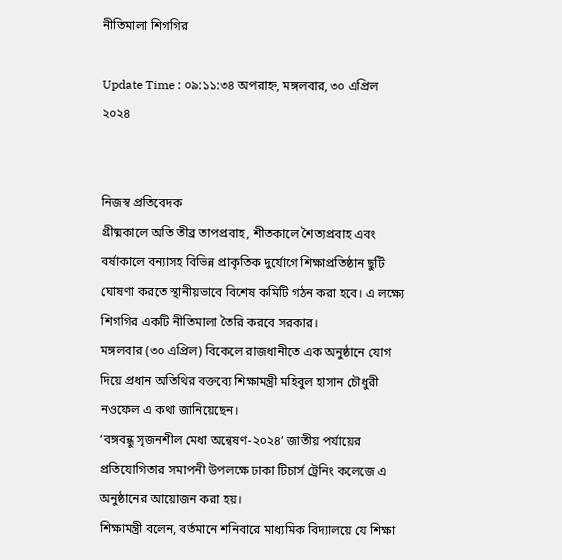নীতিমালা শিগগির

Update Time : ০৯:১১:৩৪ অপরাহ্ন, মঙ্গলবার, ৩০ এপ্রিল ২০২৪


নিজস্ব প্রতিবেদক
গ্রীষ্মকালে অতি তীব্র তাপপ্রবাহ, শীতকালে শৈত্যপ্রবাহ এবং বর্ষাকালে বন্যাসহ বিভিন্ন প্রাকৃতিক দুর্যোগে শিক্ষাপ্রতিষ্ঠান ছুটি ঘোষণা করতে স্থানীয়ভাবে বিশেষ কমিটি গঠন করা হবে। এ লক্ষ্যে শিগগির একটি নীতিমালা তৈরি করবে সরকার।
মঙ্গলবার (৩০ এপ্রিল) বিকেলে রাজধানীতে এক অনুষ্ঠানে যোগ দিয়ে প্রধান অতিথির বক্তব্যে শিক্ষামন্ত্রী মহিবুল হাসান চৌধুরী নওফেল এ কথা জানিয়েছেন।
‘বঙ্গবন্ধু সৃজনশীল মেধা অন্বেষণ-২০২৪’ জাতীয় পর্যায়ের প্রতিযোগিতার সমাপনী উপলক্ষে ঢাকা টিচার্স ট্রেনিং কলেজে এ অনুষ্ঠানের আয়োজন করা হয়।
শিক্ষামন্ত্রী বলেন, বর্তমানে শনিবারে মাধ্যমিক বিদ্যালয়ে যে শিক্ষা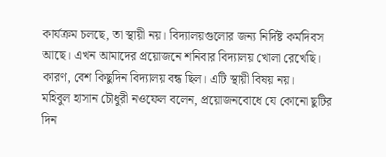কার্যক্রম চলছে, তা স্থায়ী নয়। বিদ্যালয়গুলোর জন্য নির্দিষ্ট কর্মদিবস আছে। এখন আমাদের প্রয়োজনে শনিবার বিদ্যালয় খোলা রেখেছি। কারণ, বেশ কিছুদিন বিদ্যালয় বন্ধ ছিল। এটি স্থায়ী বিষয় নয়।
মহিবুল হাসান চৌধুরী নওফেল বলেন, প্রয়োজনবোধে যে কোনো ছুটির দিন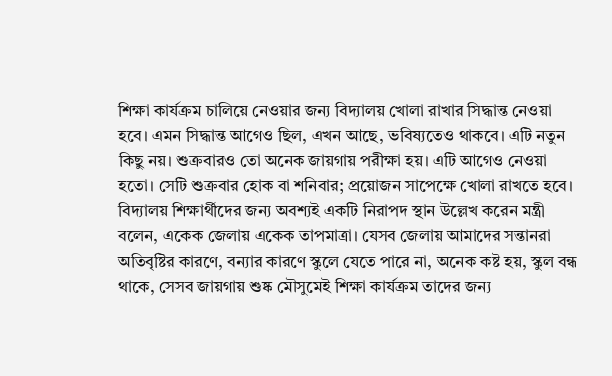শিক্ষা কার্যক্রম চালিয়ে নেওয়ার জন্য বিদ্যালয় খোলা রাখার সিদ্ধান্ত নেওয়া হবে। এমন সিদ্ধান্ত আগেও ছিল, এখন আছে, ভবিষ্যতেও থাকবে। এটি নতুন কিছু নয়। শুক্রবারও তো অনেক জায়গায় পরীক্ষা হয়। এটি আগেও নেওয়া হতো। সেটি শুক্রবার হোক বা শনিবার; প্রয়োজন সাপেক্ষে খোলা রাখতে হবে।
বিদ্যালয় শিক্ষার্থীদের জন্য অবশ্যই একটি নিরাপদ স্থান উল্লেখ করেন মন্ত্রী বলেন, একেক জেলায় একেক তাপমাত্রা। যেসব জেলায় আমাদের সন্তানরা অতিবৃষ্টির কারণে, বন্যার কারণে স্কুলে যেতে পারে না, অনেক কষ্ট হয়, স্কুল বন্ধ থাকে, সেসব জায়গায় শুষ্ক মৌসুমেই শিক্ষা কার্যক্রম তাদের জন্য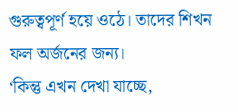গুরুত্বপূর্ণ হয়ে ওঠে। তাদের শিখন ফল অর্জনের জন্য।
‘কিন্তু এখন দেখা যাচ্ছে,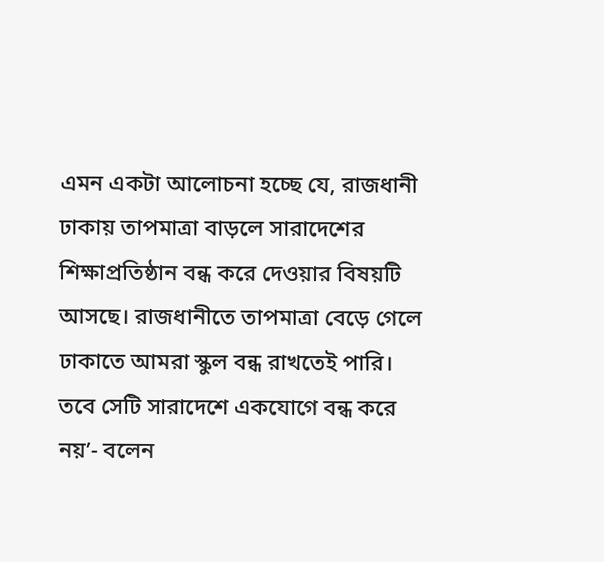এমন একটা আলোচনা হচ্ছে যে, রাজধানী ঢাকায় তাপমাত্রা বাড়লে সারাদেশের শিক্ষাপ্রতিষ্ঠান বন্ধ করে দেওয়ার বিষয়টি আসছে। রাজধানীতে তাপমাত্রা বেড়ে গেলে ঢাকাতে আমরা স্কুল বন্ধ রাখতেই পারি। তবে সেটি সারাদেশে একযোগে বন্ধ করে নয়’- বলেন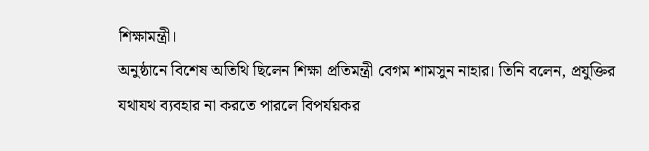শিক্ষামন্ত্রী।
অনুষ্ঠানে বিশেষ অতিথি ছিলেন শিক্ষা প্রতিমন্ত্রী বেগম শামসুন নাহার। তিনি বলেন, প্রযুক্তির যথাযথ ব্যবহার না করতে পারলে বিপর্যয়কর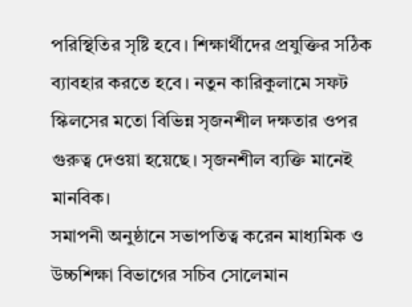পরিস্থিতির সৃষ্টি হবে। শিক্ষার্থীদের প্রযুক্তির সঠিক ব্যাবহার করতে হবে। নতুন কারিকুলামে সফট স্কিলসের মতো বিভিন্ন সৃজনশীল দক্ষতার ওপর গুরুত্ব দেওয়া হয়েছে। সৃজনশীল ব্যক্তি মানেই মানবিক।
সমাপনী অনুষ্ঠানে সভাপতিত্ব করেন মাধ্যমিক ও উচ্চশিক্ষা বিভাগের সচিব সোলেমান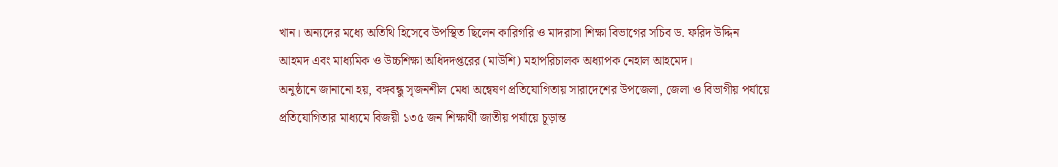খান। অন্যদের মধ্যে অতিথি হিসেবে উপস্থিত ছিলেন কারিগরি ও মাদরাসা শিক্ষা বিভাগের সচিব ড. ফরিদ উদ্দিন আহমদ এবং মাধ্যমিক ও উচ্চশিক্ষা অধিদদপ্তরের (মাউশি) মহাপরিচালক অধ্যাপক নেহাল আহমেদ।
অনুষ্ঠানে জানানো হয়, বঙ্গবন্ধু সৃজনশীল মেধা অন্বেষণ প্রতিযোগিতায় সারাদেশের উপজেলা, জেলা ও বিভাগীয় পর্যায়ে প্রতিযোগিতার মাধ্যমে বিজয়ী ১৩৫ জন শিক্ষার্থী জাতীয় পর্যায়ে চূড়ান্ত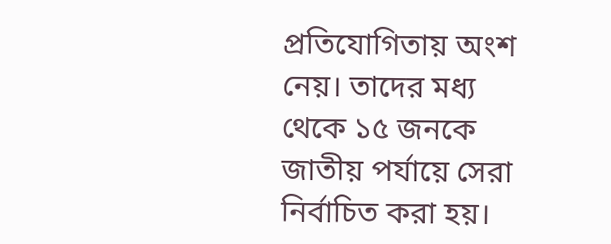প্রতিযোগিতায় অংশ নেয়। তাদের মধ্য থেকে ১৫ জনকে জাতীয় পর্যায়ে সেরা নির্বাচিত করা হয়।